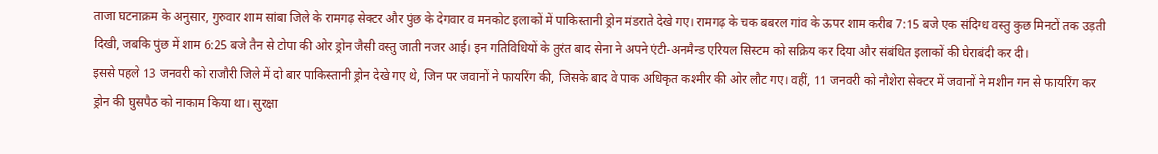ताजा घटनाक्रम के अनुसार, गुरुवार शाम सांबा जिले के रामगढ़ सेक्टर और पुंछ के देगवार व मनकोट इलाकों में पाकिस्तानी ड्रोन मंडराते देखे गए। रामगढ़ के चक बबरल गांव के ऊपर शाम करीब 7:15 बजे एक संदिग्ध वस्तु कुछ मिनटों तक उड़ती दिखी, जबकि पुंछ में शाम 6:25 बजे तैन से टोपा की ओर ड्रोन जैसी वस्तु जाती नजर आई। इन गतिविधियों के तुरंत बाद सेना ने अपने एंटी-अनमैन्ड एरियल सिस्टम को सक्रिय कर दिया और संबंधित इलाकों की घेराबंदी कर दी।
इससे पहले 13 जनवरी को राजौरी जिले में दो बार पाकिस्तानी ड्रोन देखे गए थे, जिन पर जवानों ने फायरिंग की, जिसके बाद वे पाक अधिकृत कश्मीर की ओर लौट गए। वहीं, 11 जनवरी को नौशेरा सेक्टर में जवानों ने मशीन गन से फायरिंग कर ड्रोन की घुसपैठ को नाकाम किया था। सुरक्षा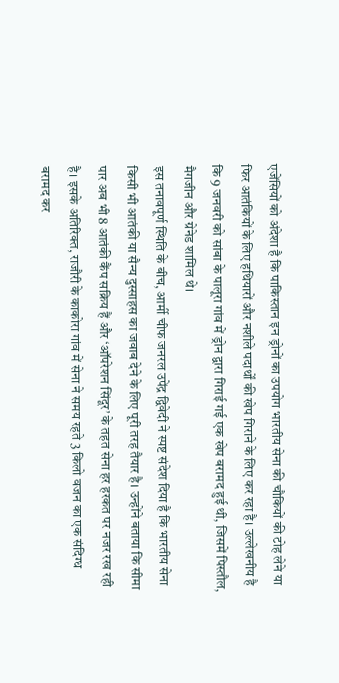एजेंसियों को अंदेशा है कि पाकिस्तान इन ड्रोनों का उपयोग भारतीय सेना की चौकियों की टोह लेने या फिर आतंकियों के लिए हथियारों और नशीले पदार्थों की खेप गिराने के लिए कर रहा है। उल्लेखनीय है कि 9 जनवरी को सांबा के पालूरा गांव में ड्रोन द्वारा गिराई गई एक खेप बरामद हुई थी, जिसमें पिस्तौल, मैगजीन और ग्रेनेड शामिल थे।
इस तनावपूर्ण स्थिति के बीच, आर्मी चीफ जनरल उपेंद्र द्विवेदी ने स्पष्ट संदेश दिया है कि भारतीय सेना किसी भी आतंकी या सैन्य दुस्साहस का जवाब देने के लिए पूरी तरह तैयार है। उन्होंने बताया कि सीमा पार अब भी 8 आतंकी कैंप सक्रिय हैं और ‘ऑपरेशन सिंदूर’ के तहत सेना हर हरकत पर नजर रख रही है। इसके अतिरिक्त, राजौरी के काकोरा गांव में सेना ने समय रहते 3 किलो वजन का एक संदिग्ध बरामद कर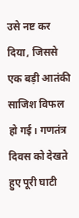उसे नष्ट कर दिया, जिससे एक बड़ी आतंकी साजिश विफल हो गई। गणतंत्र दिवस को देखते हुए पूरी घाटी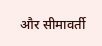और सीमावर्ती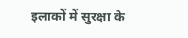इलाकों में सुरक्षा के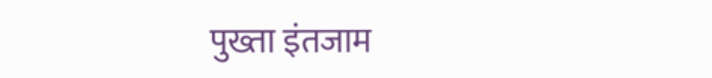पुख्ता इंतजाम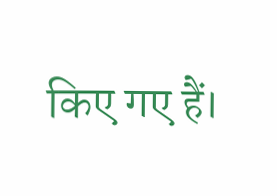किए गए हैं।